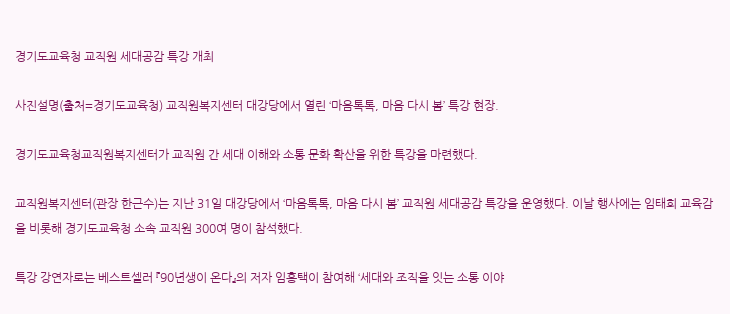경기도교육청 교직원 세대공감 특강 개최

사진설명(출처=경기도교육청) 교직원복지센터 대강당에서 열린 ‘마음톡톡, 마음 다시 봄’ 특강 현장.

경기도교육청교직원복지센터가 교직원 간 세대 이해와 소통 문화 확산을 위한 특강을 마련했다.

교직원복지센터(관장 한근수)는 지난 31일 대강당에서 ‘마음톡톡, 마음 다시 봄’ 교직원 세대공감 특강을 운영했다. 이날 행사에는 임태희 교육감을 비롯해 경기도교육청 소속 교직원 300여 명이 참석했다.

특강 강연자로는 베스트셀러 『90년생이 온다』의 저자 임홍택이 참여해 ‘세대와 조직을 잇는 소통 이야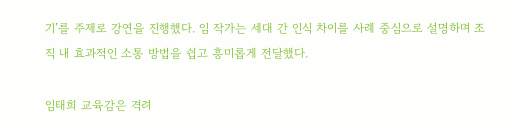기’를 주제로 강연을 진행했다. 임 작가는 세대 간 인식 차이를 사례 중심으로 설명하며 조직 내 효과적인 소통 방법을 쉽고 흥미롭게 전달했다.

임태희 교육감은 격려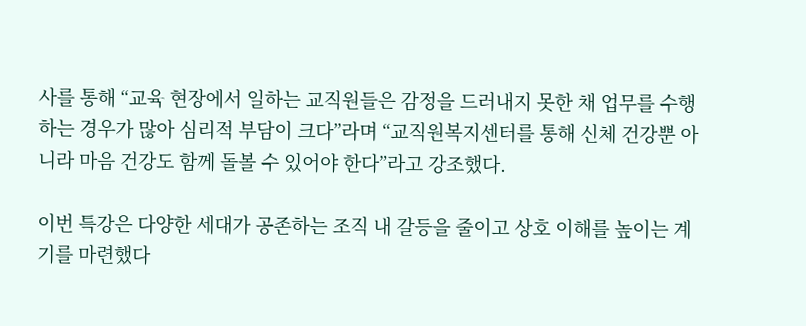사를 통해 “교육 현장에서 일하는 교직원들은 감정을 드러내지 못한 채 업무를 수행하는 경우가 많아 심리적 부담이 크다”라며 “교직원복지센터를 통해 신체 건강뿐 아니라 마음 건강도 함께 돌볼 수 있어야 한다”라고 강조했다.

이번 특강은 다양한 세대가 공존하는 조직 내 갈등을 줄이고 상호 이해를 높이는 계기를 마련했다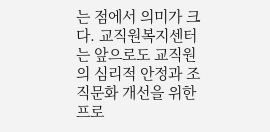는 점에서 의미가 크다. 교직원복지센터는 앞으로도 교직원의 심리적 안정과 조직문화 개선을 위한 프로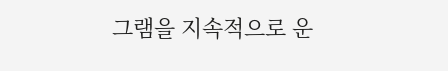그램을 지속적으로 운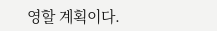영할 계획이다.